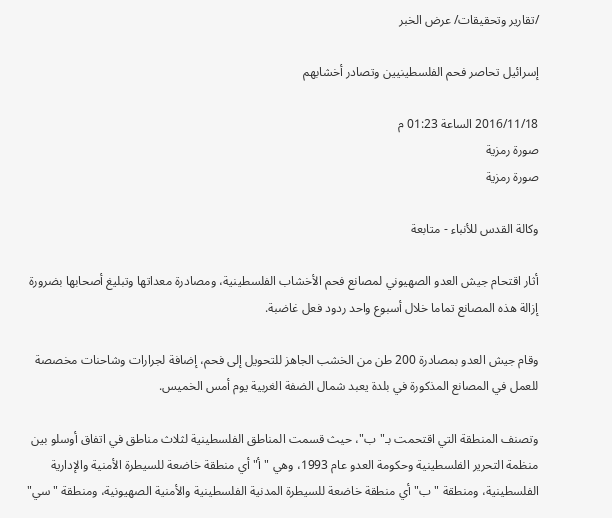/تقارير وتحقيقات/ عرض الخبر

إسرائيل تحاصر فحم الفلسطينيين وتصادر أخشابهم

2016/11/18 الساعة 01:23 م
صورة رمزية
صورة رمزية

وكالة القدس للأنباء - متابعة

أثار اقتحام جيش العدو الصهيوني لمصانع فحم الأخشاب الفلسطينية، ومصادرة معداتها وتبليغ أصحابها بضرورة إزالة هذه المصانع تماما خلال أسبوع واحد ردود فعل غاضبة.

وقام جيش العدو بمصادرة 200 طن من الخشب الجاهز للتحويل إلى فحم، إضافة لجرارات وشاحنات مخصصة للعمل في المصانع المذكورة في بلدة يعبد شمال الضفة الغربية يوم أمس الخميس.

وتصنف المنطقة التي اقتحمت بـ"ب"، حيث قسمت المناطق الفلسطينية لثلاث مناطق في اتفاق أوسلو بين منظمة التحرير الفلسطينية وحكومة العدو عام 1993، وهي "أ" أي منطقة خاضعة للسيطرة الأمنية والإدارية الفلسطينية، ومنطقة "ب" أي منطقة خاضعة للسيطرة المدنية الفلسطينية والأمنية الصهيونية، ومنطقة "سي"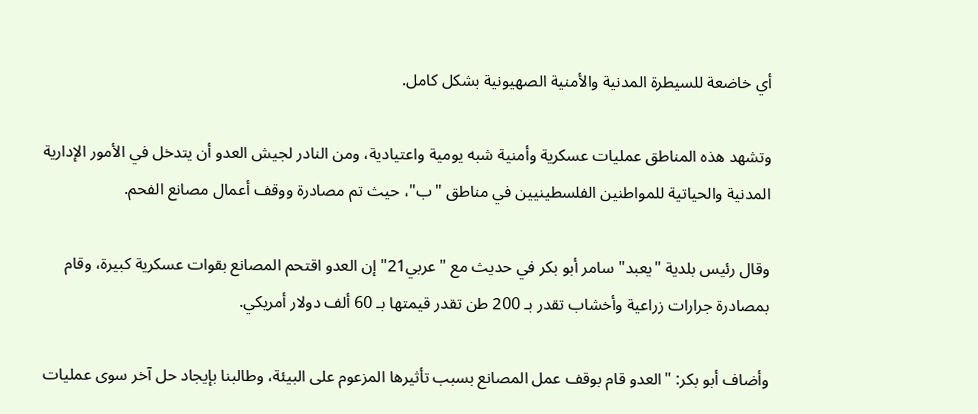أي خاضعة للسيطرة المدنية والأمنية الصهيونية بشكل كامل.

وتشهد هذه المناطق عمليات عسكرية وأمنية شبه يومية واعتيادية، ومن النادر لجيش العدو أن يتدخل في الأمور الإدارية المدنية والحياتية للمواطنين الفلسطينيين في مناطق "ب"، حيث تم مصادرة ووقف أعمال مصانع الفحم.

وقال رئيس بلدية "يعبد" سامر أبو بكر في حديث مع "عربي21" إن العدو اقتحم المصانع بقوات عسكرية كبيرة، وقام بمصادرة جرارات زراعية وأخشاب تقدر بـ 200 طن تقدر قيمتها بـ 60 ألف دولار أمريكي.

وأضاف أبو بكر: "العدو قام بوقف عمل المصانع بسبب تأثيرها المزعوم على البيئة، وطالبنا بإيجاد حل آخر سوى عمليات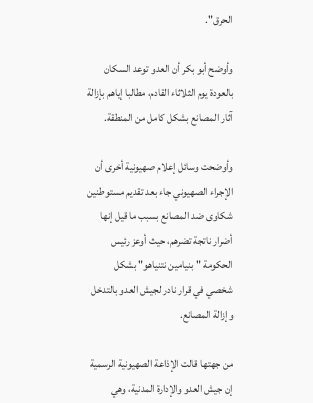الحرق".

وأوضح أبو بكر أن العدو توعد السكان بالعودة يوم الثلاثاء القادم، مطالبا إياهم بإزالة آثار المصانع بشكل كامل من المنطقة.

وأوضحت وسائل إعلام صهيونية أخرى أن الإجراء الصهيوني جاء بعد تقديم مستوطنين شكاوى ضد المصانع بسبب ما قيل إنها أضرار ناتجة تضرهم، حيث أوعز رئيس الحكومة "بنيامين نتنياهو" بشكل شخصي في قرار نادر لجيش العدو بالتدخل وإزالة المصانع.

من جهتها قالت الإذاعة الصهيونية الرسمية إن جيش العدو والإدارة المدنية، وهي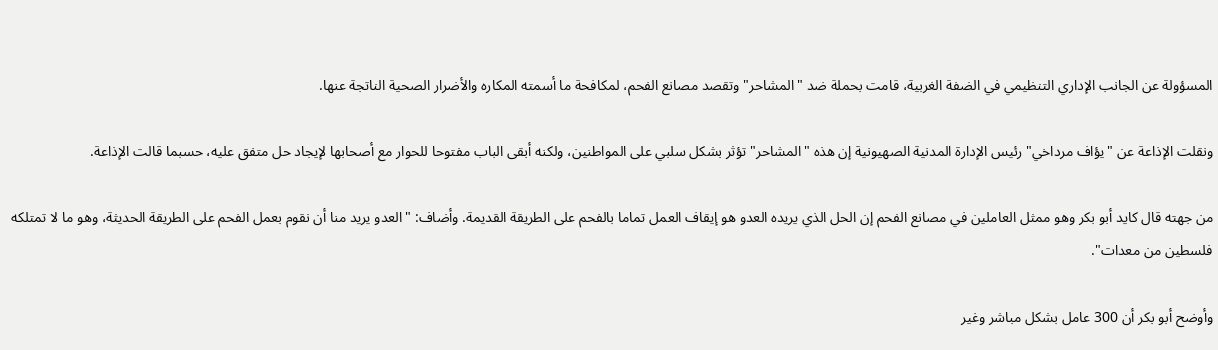المسؤولة عن الجانب الإداري التنظيمي في الضفة الغربية، قامت بحملة ضد "المشاحر" وتقصد مصانع الفحم، لمكافحة ما أسمته المكاره والأضرار الصحية الناتجة عنها.

ونقلت الإذاعة عن "يؤاف مرداخي" رئيس الإدارة المدنية الصهيونية إن هذه "المشاحر" تؤثر بشكل سلبي على المواطنين، ولكنه أبقى الباب مفتوحا للحوار مع أصحابها لإيجاد حل متفق عليه، حسبما قالت الإذاعة.

من جهته قال كايد أبو بكر وهو ممثل العاملين في مصانع الفحم إن الحل الذي يريده العدو هو إيقاف العمل تماما بالفحم على الطريقة القديمة. وأضاف: "العدو يريد منا أن نقوم بعمل الفحم على الطريقة الحديثة، وهو ما لا تمتلكه فلسطين من معدات".

وأوضح أبو بكر أن 300 عامل بشكل مباشر وغير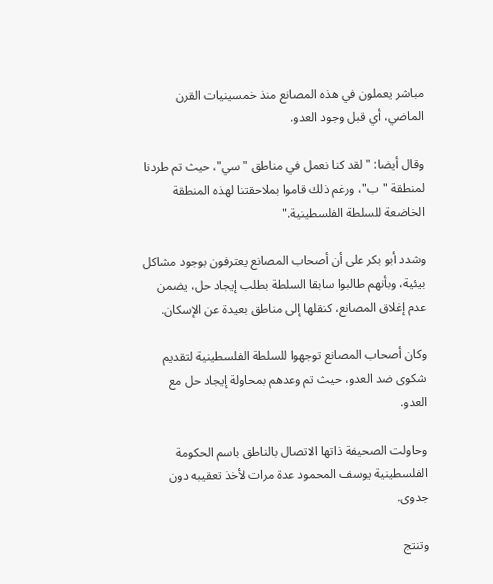مباشر يعملون في هذه المصانع منذ خمسينيات القرن الماضي، أي قبل وجود العدو.

وقال أيضا: "لقد كنا نعمل في مناطق "سي"، حيث تم طردنا لمنطقة "ب"، ورغم ذلك قاموا بملاحقتنا لهذه المنطقة الخاضعة للسلطة الفلسطينية."

وشدد أبو بكر على أن أصحاب المصانع يعترفون بوجود مشاكل بيئية، وبأنهم طالبوا سابقا السلطة بطلب إيجاد حل، يضمن عدم إغلاق المصانع، كنقلها إلى مناطق بعيدة عن الإسكان.

وكان أصحاب المصانع توجهوا للسلطة الفلسطينية لتقديم شكوى ضد العدو، حيث تم وعدهم بمحاولة إيجاد حل مع العدو.

وحاولت الصحيفة ذاتها الاتصال بالناطق باسم الحكومة الفلسطينية يوسف المحمود عدة مرات لأخذ تعقيبه دون جدوى.

وتنتج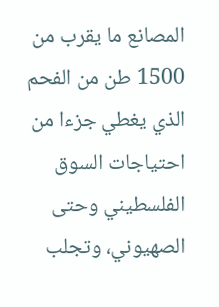المصانع ما يقرب من 1500 طن من الفحم الذي يغطي جزءا من احتياجات السوق الفلسطيني وحتى الصهيوني، وتجلب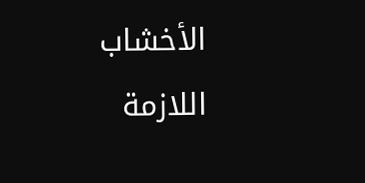الأخشاب اللازمة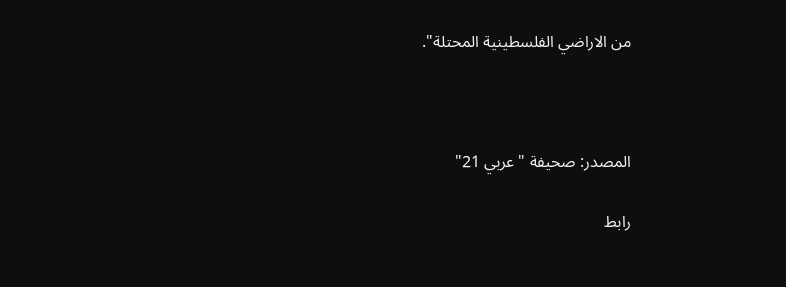من الاراضي الفلسطينية المحتلة".



المصدر: صحيفة "عربي 21"

رابط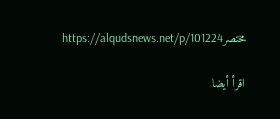مختصرhttps://alqudsnews.net/p/101224

اقرأ أيضا